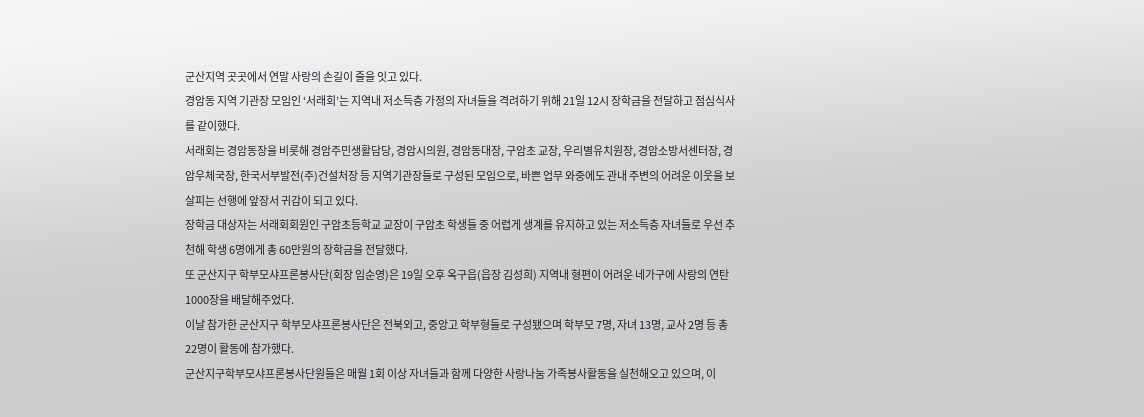군산지역 곳곳에서 연말 사랑의 손길이 줄을 잇고 있다.
경암동 지역 기관장 모임인 ‘서래회’는 지역내 저소득층 가정의 자녀들을 격려하기 위해 21일 12시 장학금을 전달하고 점심식사를 같이했다.
서래회는 경암동장을 비롯해 경암주민생활담당, 경암시의원, 경암동대장, 구암초 교장, 우리별유치원장, 경암소방서센터장, 경암우체국장, 한국서부발전(주)건설처장 등 지역기관장들로 구성된 모임으로, 바쁜 업무 와중에도 관내 주변의 어려운 이웃을 보살피는 선행에 앞장서 귀감이 되고 있다.
장학금 대상자는 서래회회원인 구암초등학교 교장이 구암초 학생들 중 어렵게 생계를 유지하고 있는 저소득층 자녀들로 우선 추천해 학생 6명에게 총 60만원의 장학금을 전달했다.
또 군산지구 학부모샤프론봉사단(회장 임순영)은 19일 오후 옥구읍(읍장 김성희) 지역내 형편이 어려운 네가구에 사랑의 연탄 1000장을 배달해주었다.
이날 참가한 군산지구 학부모샤프론봉사단은 전북외고, 중앙고 학부형들로 구성됐으며 학부모 7명, 자녀 13명, 교사 2명 등 총 22명이 활동에 참가했다.
군산지구학부모샤프론봉사단원들은 매월 1회 이상 자녀들과 함께 다양한 사랑나눔 가족봉사활동을 실천해오고 있으며, 이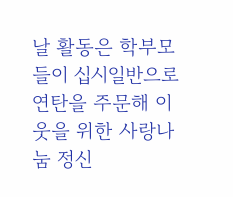날 활동은 학부모들이 십시일반으로 연탄을 주문해 이웃을 위한 사랑나눔 정신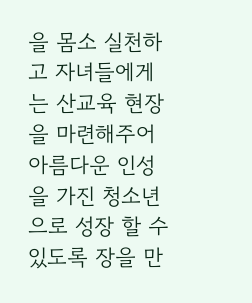을 몸소 실천하고 자녀들에게는 산교육 현장을 마련해주어 아름다운 인성을 가진 청소년으로 성장 할 수 있도록 장을 만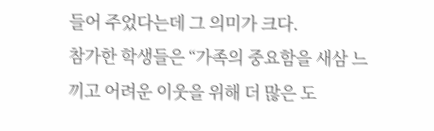들어 주었다는데 그 의미가 크다.
참가한 학생들은 “가족의 중요함을 새삼 느끼고 어려운 이웃을 위해 더 많은 도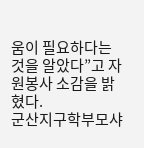움이 필요하다는 것을 알았다”고 자원봉사 소감을 밝혔다.
군산지구학부모샤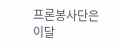프론봉사단은 이달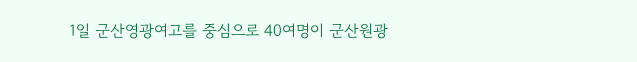1일 군산영광여고를 중심으로 40여명이 군산원광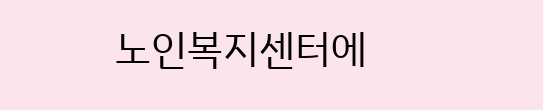노인복지센터에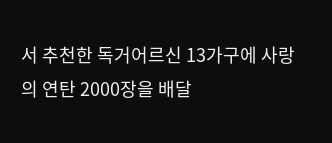서 추천한 독거어르신 13가구에 사랑의 연탄 2000장을 배달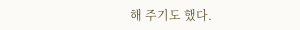해 주기도 했다.